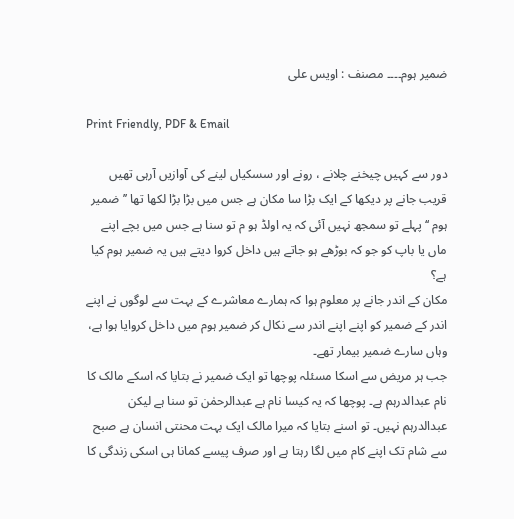ضمیر ہوم۔۔۔۔ مصنف : اویس علی

Print Friendly, PDF & Email

دور سے کہیں چیخنے چلانے ، رونے اور سسکیاں لینے کی آوازیں آرہی تھیں قریب جانے پر دیکھا کے ایک بڑا سا مکان ہے جس میں بڑا بڑا لکھا تھا ’’ضمیر ہوم ‘‘ پہلے تو سمجھ نہیں آئی کہ یہ اولڈ ہو م تو سنا ہے جس میں بچے اپنے ماں یا باپ کو جو کہ بوڑھے ہو جاتے ہیں داخل کروا دیتے ہیں یہ ضمیر ہوم کیا ہے؟
مکان کے اندر جانے پر معلوم ہوا کہ ہمارے معاشرے کے بہت سے لوگوں نے اپنے اندر کے ضمیر کو اپنے اپنے اندر سے نکال کر ضمیر ہوم میں داخل کروایا ہوا ہے، وہاں سارے ضمیر بیمار تھے۔
جب ہر مریض سے اسکا مسئلہ پوچھا تو ایک ضمیر نے بتایا کہ اسکے مالک کا نام عبدالدرہم ہے۔ پوچھا کہ یہ کیسا نام ہے عبدالرحمٰن تو سنا ہے لیکن عبدالدرہم نہیں۔ تو اسنے بتایا کہ میرا مالک ایک بہت محنتی انسان ہے صبح سے شام تک اپنے کام میں لگا رہتا ہے اور صرف پیسے کمانا ہی اسکی زندگی کا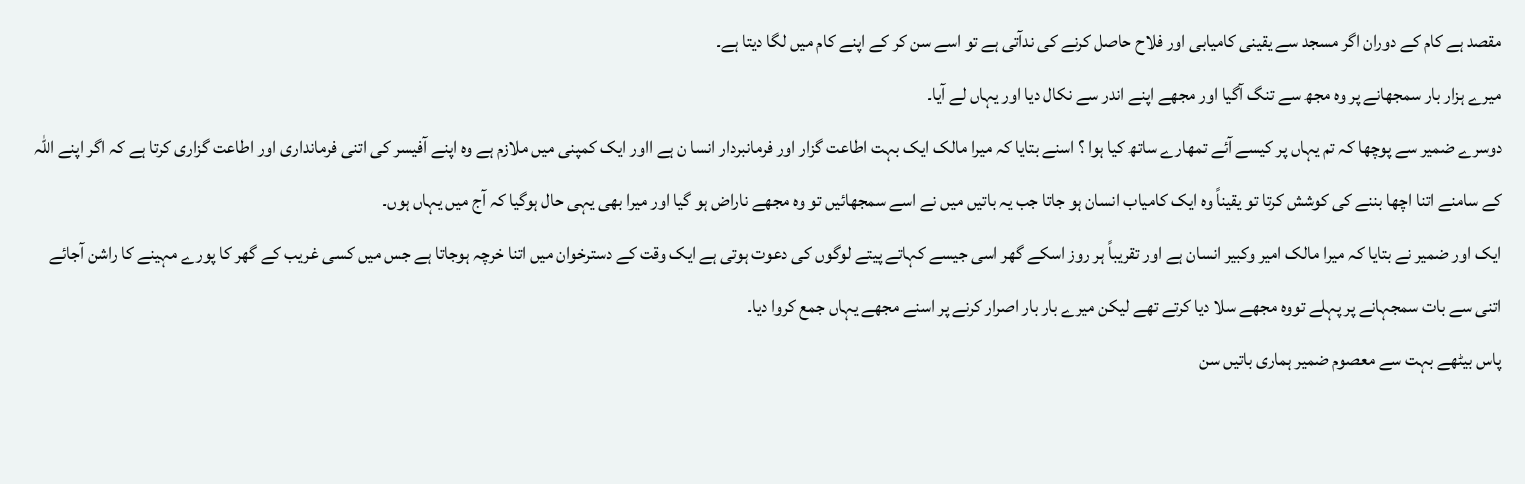مقصد ہے کام کے دوران اگر مسجد سے یقینی کامیابی اور فلاح حاصل کرنے کی ندآتی ہے تو اسے سن کر کے اپنے کام میں لگا دیتا ہے۔
میرے ہزار بار سمجھانے پر وہ مجھ سے تنگ آگیا اور مجھے اپنے اندر سے نکال دیا اور یہاں لے آیا۔
دوسرے ضمیر سے پوچھا کہ تم یہاں پر کیسے آئے تمھارے ساتھ کیا ہوا ؟ اسنے بتایا کہ میرا مالک ایک بہت اطاعت گزار اور فرمانبردار انسا ن ہے ااور ایک کمپنی میں ملازم ہے وہ اپنے آفیسر کی اتنی فرمانداری اور اطاعت گزاری کرتا ہے کہ اگر اپنے اللہ کے سامنے اتنا اچھا بننے کی کوشش کرتا تو یقیناً وہ ایک کامیاب انسان ہو جاتا جب یہ باتیں میں نے اسے سمجھائیں تو وہ مجھے ناراض ہو گیا اور میرا بھی یہی حال ہوگیا کہ آج میں یہاں ہوں۔
ایک اور ضمیر نے بتایا کہ میرا مالک امیر وکبیر انسان ہے اور تقریباً ہر روز اسکے گھر اسی جیسے کہاتے پیتے لوگوں کی دعوت ہوتی ہے ایک وقت کے دسترخوان میں اتنا خرچہ ہوجاتا ہے جس میں کسی غریب کے گھر کا پورے مہینے کا راشن آجائے اتنی سے بات سمجہانے پر پہلے تووہ مجھے سلا دیا کرتے تھے لیکن میرے بار بار اصرار کرنے پر اسنے مجھے یہاں جمع کروا دیا۔
پاس بیٹھے بہت سے معصوم ضمیر ہماری باتیں سن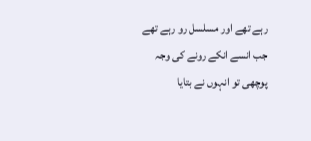رہے تھے اور مسلسل رو رہے تھے جب انسے انکے رونے کی وجہ پوچھی تو انہوں نے بتایا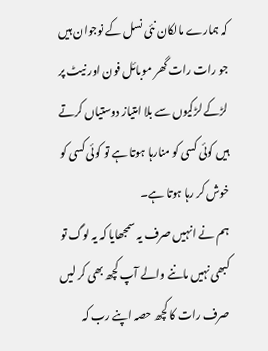کہ ہمارے مالکان نئی نسل کے نوجوان ہیں جو رات رات گھر موبائل فون اور نیٹ پر لڑکے لڑکیوں سے بلا امتیاز دوستیاں کرتے ہیں کوئی کسی کو منارہا ہوتا ہے تو کوئی کسی کو خوش کر رہا ہوتا ہے۔
ہم نے انہیں صرف یہ سمجھایا کہ یہ لوگ تو کبھی نہیں ماننے والے آپ کچھ بھی کر لیں صرف رات کا کچھ حصہ اپنے رب کہ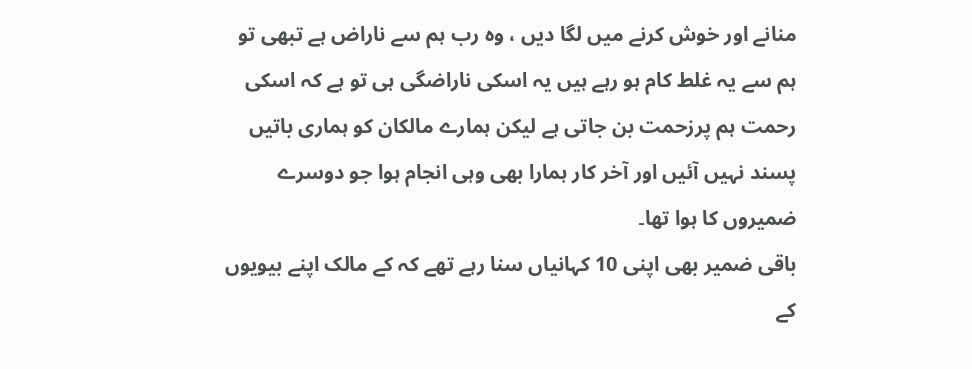منانے اور خوش کرنے میں لگا دیں ، وہ رب ہم سے ناراض ہے تبھی تو ہم سے یہ غلط کام ہو رہے ہیں یہ اسکی ناراضگی ہی تو ہے کہ اسکی رحمت ہم پرزحمت بن جاتی ہے لیکن ہمارے مالکان کو ہماری باتیں پسند نہیں آئیں اور آخر کار ہمارا بھی وہی انجام ہوا جو دوسرے ضمیروں کا ہوا تھا۔
باقی ضمیر بھی اپنی 10 کہانیاں سنا رہے تھے کہ کے مالک اپنے بیویوں کے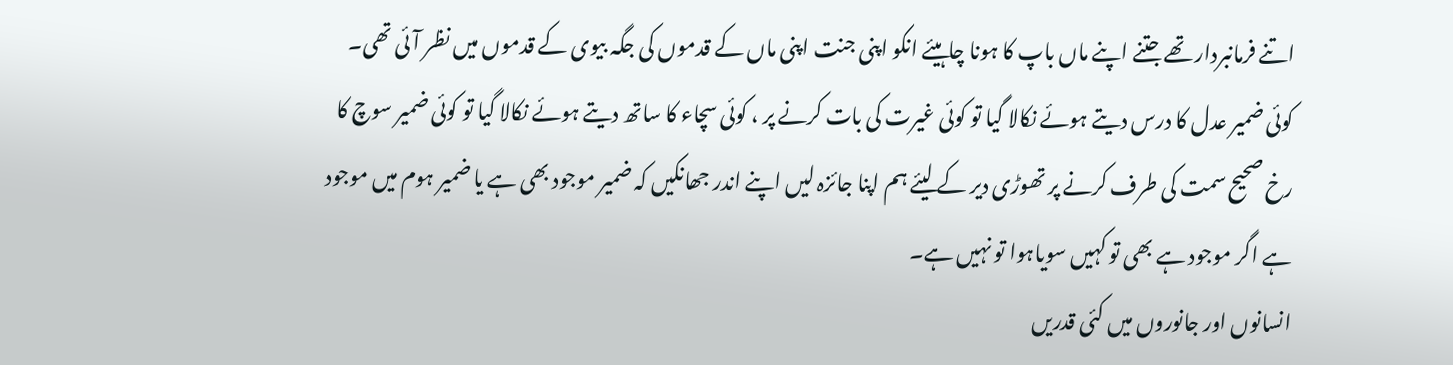اتنے فرمانبردار تھے جتنے اپنے ماں باپ کا ہونا چاہیئے انکو اپنی جنت اپنی ماں کے قدموں کی جگہ بیوی کے قدموں میں نظر آئی تھی۔
کوئی ضمیر عدل کا درس دیتے ہوئے نکالا گیا تو کوئی غیرت کی بات کرنے پر ، کوئی سچاء کا ساتھ دیتے ہوئے نکالا گیا تو کوئی ضمیر سوچ کا رخ صحیح سمت کی طرف کرنے پر تھوڑی دیر کے لیئے ہم اپنا جائزہ لیں اپنے اندر جھانکیں کہ ضمیر موجود بھی ہے یا ضمیر ہوم میں موجود ہے اگر موجود ہے بھی تو کہیں سویاہوا تو نہیں ہے۔
انسانوں اور جانوروں میں کئی قدریں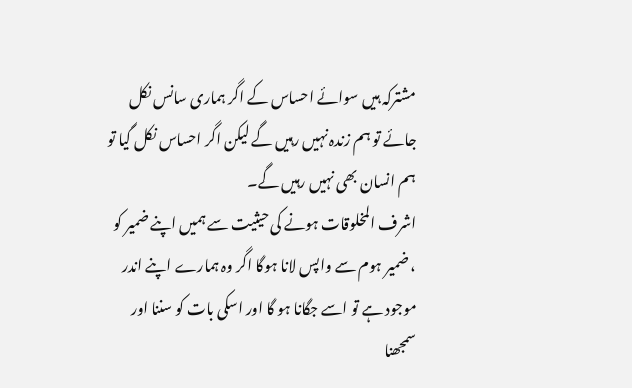مشترکہ ہیں سوائے احساس کے اگر ہماری سانس نکل جائے تو ہم زندہ نہیں رہیں گے لیکن اگر احساس نکل گیا تو ہم انسان بھی نہیں رہیں گے۔
اشرف المخلوقات ہونے کی حیثیت سے ہمیں اپنے ضمیر کو ، ضمیر ہوم سے واپس لانا ہوگا اگر وہ ہمارے اپنے اندر موجود ہے تو اسے جگانا ہو گا اور اسکی بات کو سننا اور سمجھنا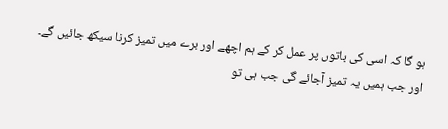ہو گا کہ اسی کی باتوں پر عمل کر کے ہم اچھے اور برے میں تمیز کرنا سیکھ جائیں گے۔
اور جب ہمیں یہ تمیز آجائے گی جب ہی تو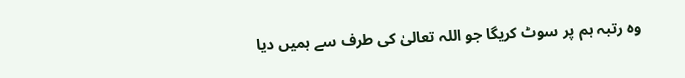وہ رتبہ ہم پر سوٹ کریگا جو اللہ تعالیٰ کی طرف سے ہمیں دیا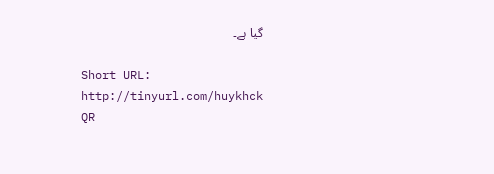گیا ہے۔

Short URL: http://tinyurl.com/huykhck
QR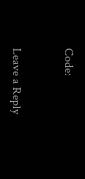Code:


Leave a Reply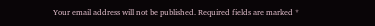Your email address will not be published. Required fields are marked *